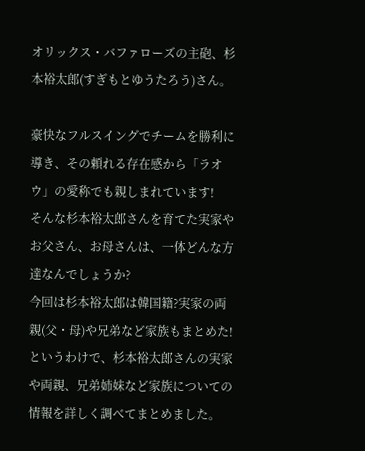オリックス・バファローズの主砲、杉本裕太郎(すぎもとゆうたろう)さん。

豪快なフルスイングでチームを勝利に導き、その頼れる存在感から「ラオウ」の愛称でも親しまれています!
そんな杉本裕太郎さんを育てた実家やお父さん、お母さんは、一体どんな方達なんでしょうか?
今回は杉本裕太郎は韓国籍?実家の両親(父・母)や兄弟など家族もまとめた!
というわけで、杉本裕太郎さんの実家や両親、兄弟姉妹など家族についての情報を詳しく調べてまとめました。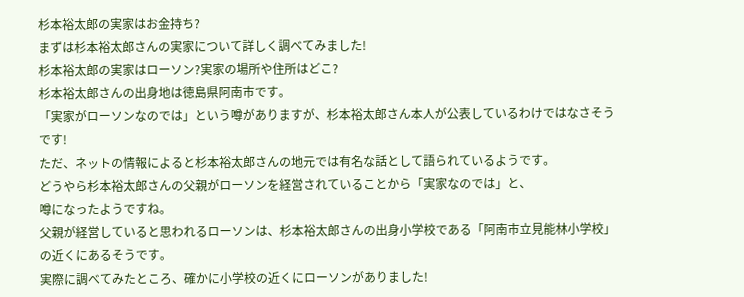杉本裕太郎の実家はお金持ち?
まずは杉本裕太郎さんの実家について詳しく調べてみました!
杉本裕太郎の実家はローソン?実家の場所や住所はどこ?
杉本裕太郎さんの出身地は徳島県阿南市です。
「実家がローソンなのでは」という噂がありますが、杉本裕太郎さん本人が公表しているわけではなさそうです!
ただ、ネットの情報によると杉本裕太郎さんの地元では有名な話として語られているようです。
どうやら杉本裕太郎さんの父親がローソンを経営されていることから「実家なのでは」と、
噂になったようですね。
父親が経営していると思われるローソンは、杉本裕太郎さんの出身小学校である「阿南市立見能林小学校」の近くにあるそうです。
実際に調べてみたところ、確かに小学校の近くにローソンがありました!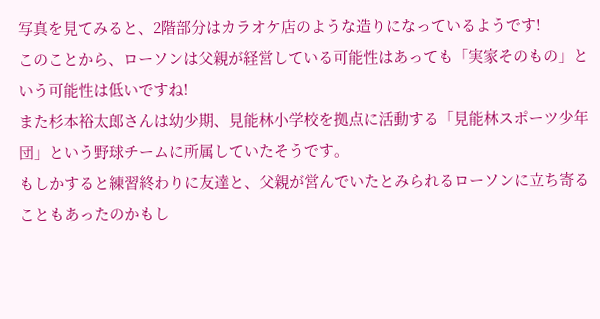写真を見てみると、2階部分はカラオケ店のような造りになっているようです!
このことから、ローソンは父親が経営している可能性はあっても「実家そのもの」という可能性は低いですね!
また杉本裕太郎さんは幼少期、見能林小学校を拠点に活動する「見能林スポーツ少年団」という野球チームに所属していたそうです。
もしかすると練習終わりに友達と、父親が営んでいたとみられるローソンに立ち寄ることもあったのかもし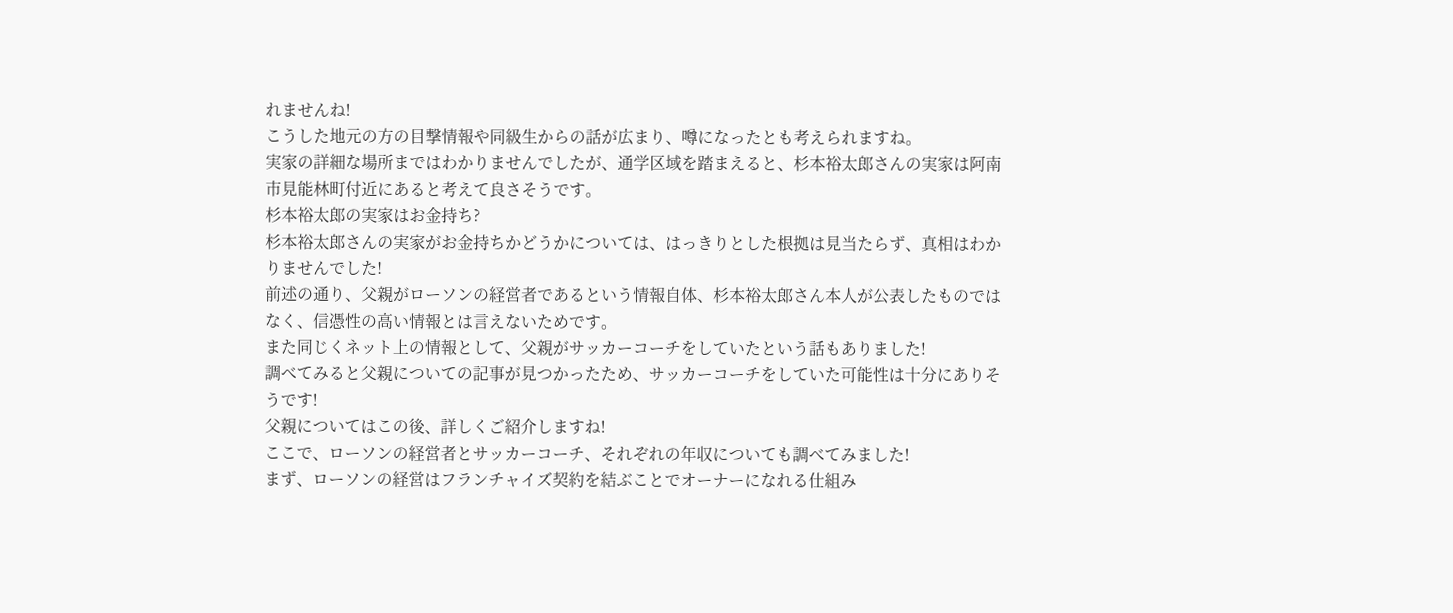れませんね!
こうした地元の方の目撃情報や同級生からの話が広まり、噂になったとも考えられますね。
実家の詳細な場所まではわかりませんでしたが、通学区域を踏まえると、杉本裕太郎さんの実家は阿南市見能林町付近にあると考えて良さそうです。
杉本裕太郎の実家はお金持ち?
杉本裕太郎さんの実家がお金持ちかどうかについては、はっきりとした根拠は見当たらず、真相はわかりませんでした!
前述の通り、父親がローソンの経営者であるという情報自体、杉本裕太郎さん本人が公表したものではなく、信憑性の高い情報とは言えないためです。
また同じくネット上の情報として、父親がサッカーコーチをしていたという話もありました!
調べてみると父親についての記事が見つかったため、サッカーコーチをしていた可能性は十分にありそうです!
父親についてはこの後、詳しくご紹介しますね!
ここで、ローソンの経営者とサッカーコーチ、それぞれの年収についても調べてみました!
まず、ローソンの経営はフランチャイズ契約を結ぶことでオーナーになれる仕組み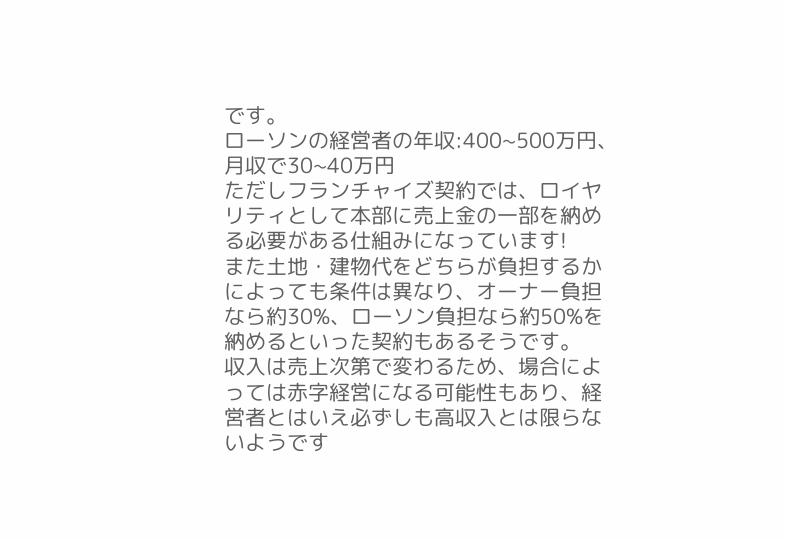です。
ローソンの経営者の年収:400~500万円、月収で30~40万円
ただしフランチャイズ契約では、ロイヤリティとして本部に売上金の一部を納める必要がある仕組みになっています!
また土地・建物代をどちらが負担するかによっても条件は異なり、オーナー負担なら約30%、ローソン負担なら約50%を納めるといった契約もあるそうです。
収入は売上次第で変わるため、場合によっては赤字経営になる可能性もあり、経営者とはいえ必ずしも高収入とは限らないようです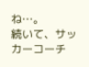ね…。
続いて、サッカーコーチ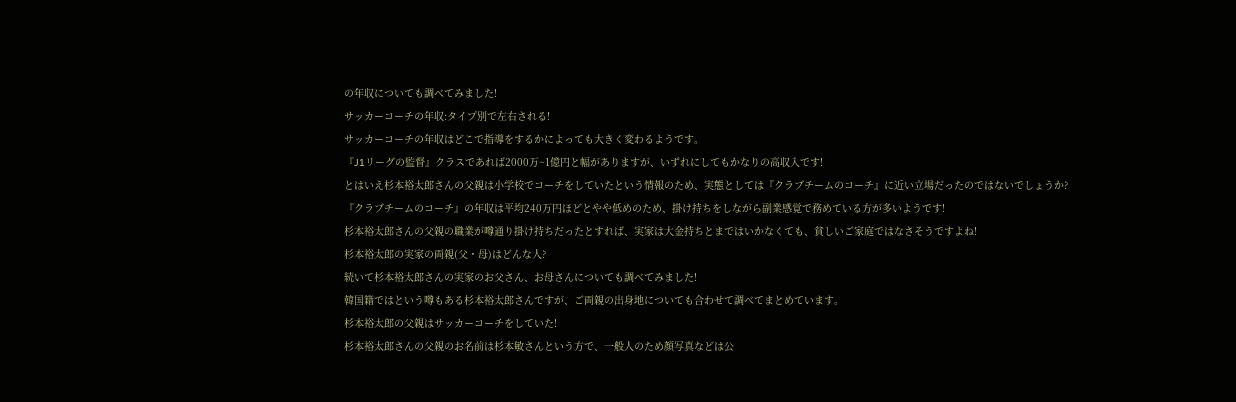の年収についても調べてみました!
サッカーコーチの年収:タイプ別で左右される!
サッカーコーチの年収はどこで指導をするかによっても大きく変わるようです。
『J1リーグの監督』クラスであれば2000万~1億円と幅がありますが、いずれにしてもかなりの高収入です!
とはいえ杉本裕太郎さんの父親は小学校でコーチをしていたという情報のため、実態としては『クラブチームのコーチ』に近い立場だったのではないでしょうか?
『クラブチームのコーチ』の年収は平均240万円ほどとやや低めのため、掛け持ちをしながら副業感覚で務めている方が多いようです!
杉本裕太郎さんの父親の職業が噂通り掛け持ちだったとすれば、実家は大金持ちとまではいかなくても、貧しいご家庭ではなさそうですよね!
杉本裕太郎の実家の両親(父・母)はどんな人?
続いて杉本裕太郎さんの実家のお父さん、お母さんについても調べてみました!
韓国籍ではという噂もある杉本裕太郎さんですが、ご両親の出身地についても合わせて調べてまとめています。
杉本裕太郎の父親はサッカーコーチをしていた!
杉本裕太郎さんの父親のお名前は杉本敏さんという方で、一般人のため顔写真などは公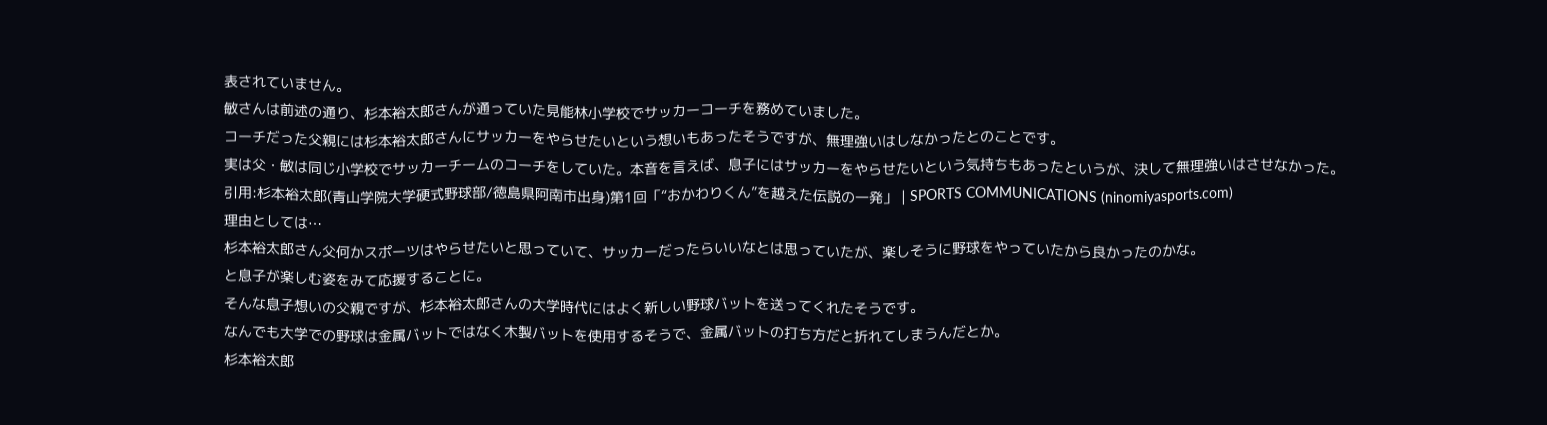表されていません。
敏さんは前述の通り、杉本裕太郎さんが通っていた見能林小学校でサッカーコーチを務めていました。
コーチだった父親には杉本裕太郎さんにサッカーをやらせたいという想いもあったそうですが、無理強いはしなかったとのことです。
実は父・敏は同じ小学校でサッカーチームのコーチをしていた。本音を言えば、息子にはサッカーをやらせたいという気持ちもあったというが、決して無理強いはさせなかった。
引用:杉本裕太郎(青山学院大学硬式野球部/徳島県阿南市出身)第1回「“おかわりくん”を越えた伝説の一発」 | SPORTS COMMUNICATIONS (ninomiyasports.com)
理由としては…
杉本裕太郎さん父何かスポーツはやらせたいと思っていて、サッカーだったらいいなとは思っていたが、楽しそうに野球をやっていたから良かったのかな。
と息子が楽しむ姿をみて応援することに。
そんな息子想いの父親ですが、杉本裕太郎さんの大学時代にはよく新しい野球バットを送ってくれたそうです。
なんでも大学での野球は金属バットではなく木製バットを使用するそうで、金属バットの打ち方だと折れてしまうんだとか。
杉本裕太郎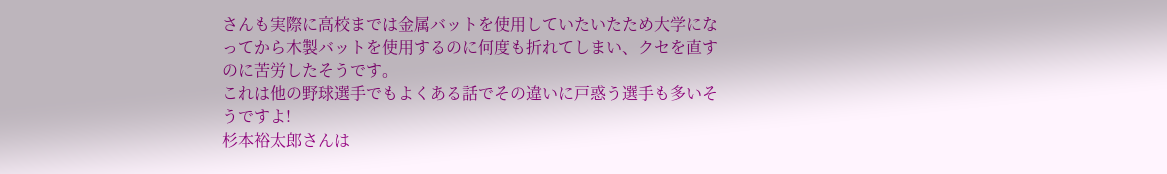さんも実際に高校までは金属バットを使用していたいたため大学になってから木製バットを使用するのに何度も折れてしまい、クセを直すのに苦労したそうです。
これは他の野球選手でもよくある話でその違いに戸惑う選手も多いそうですよ!
杉本裕太郎さんは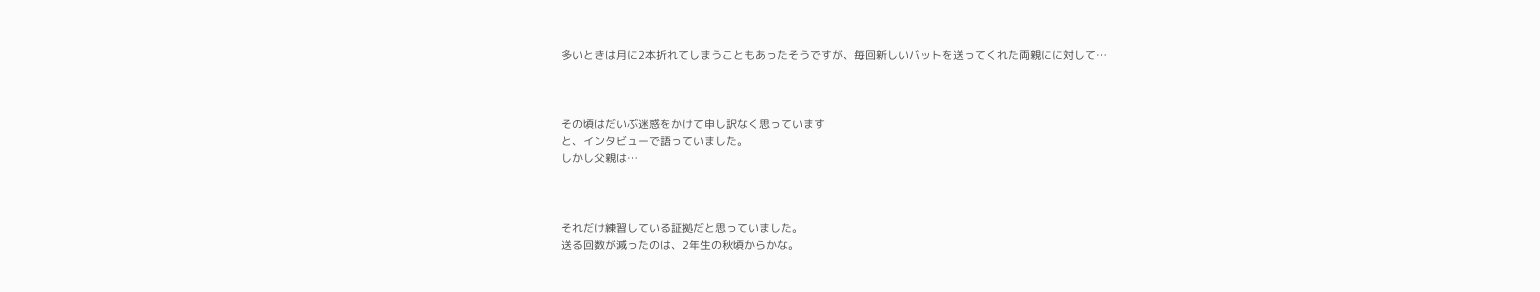多いときは月に2本折れてしまうこともあったそうですが、毎回新しいバットを送ってくれた両親にに対して…



その頃はだいぶ迷惑をかけて申し訳なく思っています
と、インタビューで語っていました。
しかし父親は…



それだけ練習している証拠だと思っていました。
送る回数が減ったのは、2年生の秋頃からかな。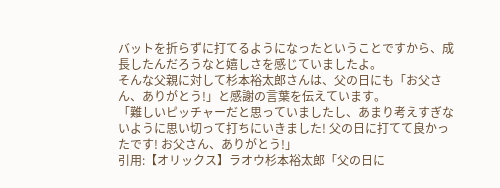バットを折らずに打てるようになったということですから、成長したんだろうなと嬉しさを感じていましたよ。
そんな父親に対して杉本裕太郎さんは、父の日にも「お父さん、ありがとう!」と感謝の言葉を伝えています。
「難しいピッチャーだと思っていましたし、あまり考えすぎないように思い切って打ちにいきました! 父の日に打てて良かったです! お父さん、ありがとう!」
引用:【オリックス】ラオウ杉本裕太郎「父の日に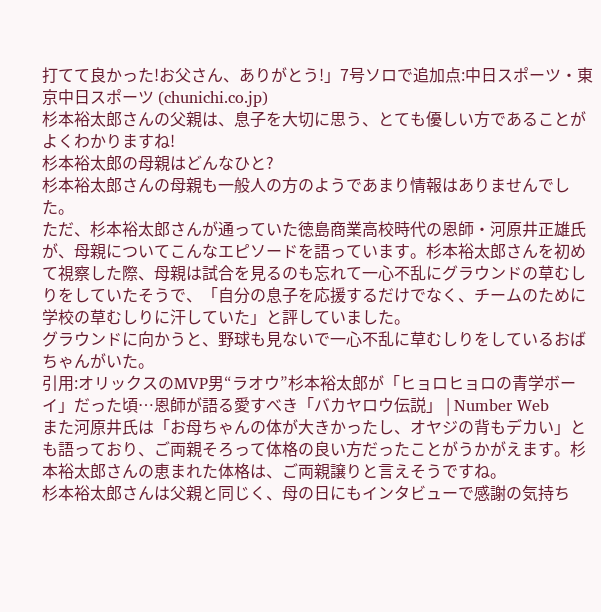打てて良かった!お父さん、ありがとう!」7号ソロで追加点:中日スポーツ・東京中日スポーツ (chunichi.co.jp)
杉本裕太郎さんの父親は、息子を大切に思う、とても優しい方であることがよくわかりますね!
杉本裕太郎の母親はどんなひと?
杉本裕太郎さんの母親も一般人の方のようであまり情報はありませんでした。
ただ、杉本裕太郎さんが通っていた徳島商業高校時代の恩師・河原井正雄氏が、母親についてこんなエピソードを語っています。杉本裕太郎さんを初めて視察した際、母親は試合を見るのも忘れて一心不乱にグラウンドの草むしりをしていたそうで、「自分の息子を応援するだけでなく、チームのために学校の草むしりに汗していた」と評していました。
グラウンドに向かうと、野球も見ないで一心不乱に草むしりをしているおばちゃんがいた。
引用:オリックスのMVP男“ラオウ”杉本裕太郎が「ヒョロヒョロの青学ボーイ」だった頃…恩師が語る愛すべき「バカヤロウ伝説」 | Number Web
また河原井氏は「お母ちゃんの体が大きかったし、オヤジの背もデカい」とも語っており、ご両親そろって体格の良い方だったことがうかがえます。杉本裕太郎さんの恵まれた体格は、ご両親譲りと言えそうですね。
杉本裕太郎さんは父親と同じく、母の日にもインタビューで感謝の気持ち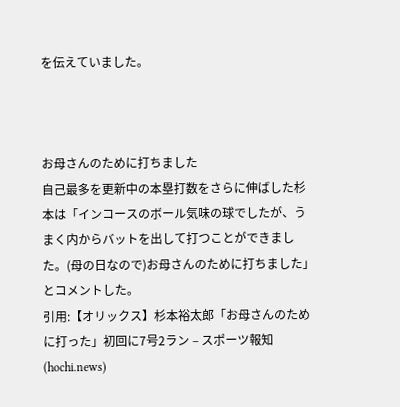を伝えていました。



お母さんのために打ちました
自己最多を更新中の本塁打数をさらに伸ばした杉本は「インコースのボール気味の球でしたが、うまく内からバットを出して打つことができました。(母の日なので)お母さんのために打ちました」とコメントした。
引用:【オリックス】杉本裕太郎「お母さんのために打った」初回に7号2ラン – スポーツ報知 (hochi.news)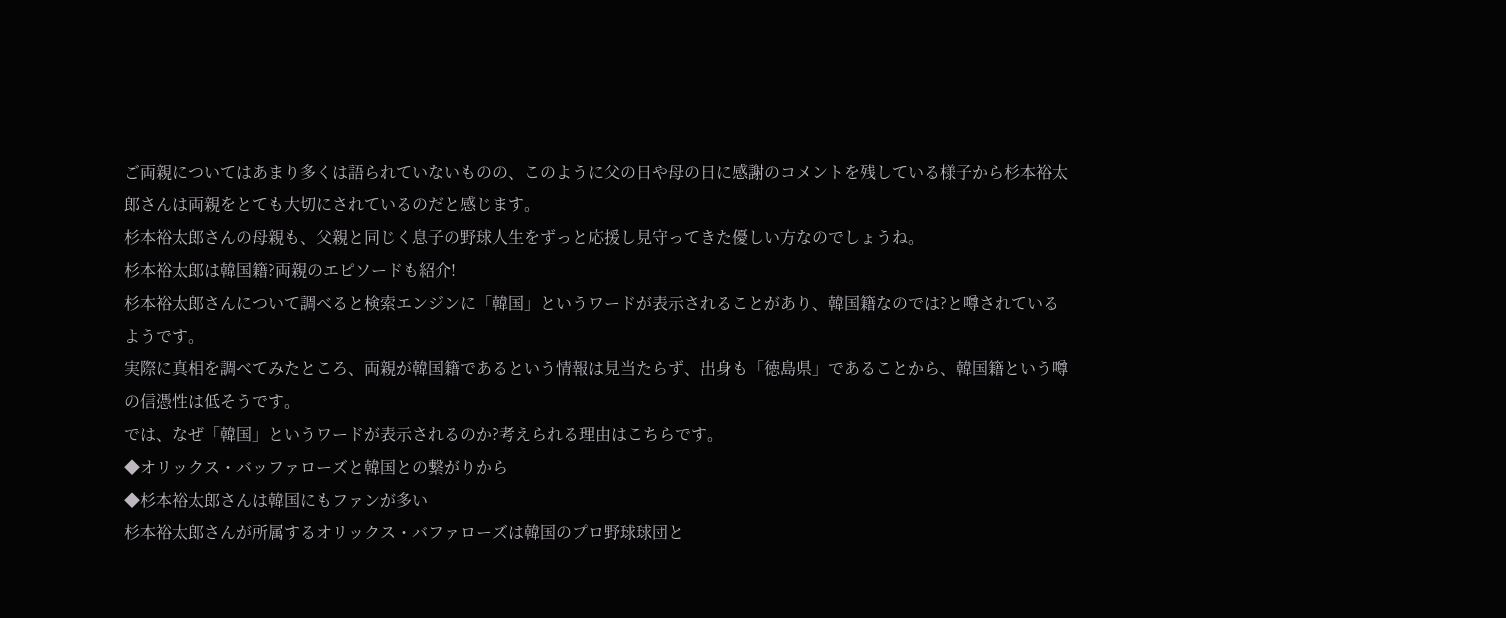ご両親についてはあまり多くは語られていないものの、このように父の日や母の日に感謝のコメントを残している様子から杉本裕太郎さんは両親をとても大切にされているのだと感じます。
杉本裕太郎さんの母親も、父親と同じく息子の野球人生をずっと応援し見守ってきた優しい方なのでしょうね。
杉本裕太郎は韓国籍?両親のエピソードも紹介!
杉本裕太郎さんについて調べると検索エンジンに「韓国」というワードが表示されることがあり、韓国籍なのでは?と噂されているようです。
実際に真相を調べてみたところ、両親が韓国籍であるという情報は見当たらず、出身も「徳島県」であることから、韓国籍という噂の信憑性は低そうです。
では、なぜ「韓国」というワードが表示されるのか?考えられる理由はこちらです。
◆オリックス・バッファローズと韓国との繋がりから
◆杉本裕太郎さんは韓国にもファンが多い
杉本裕太郎さんが所属するオリックス・バファローズは韓国のプロ野球球団と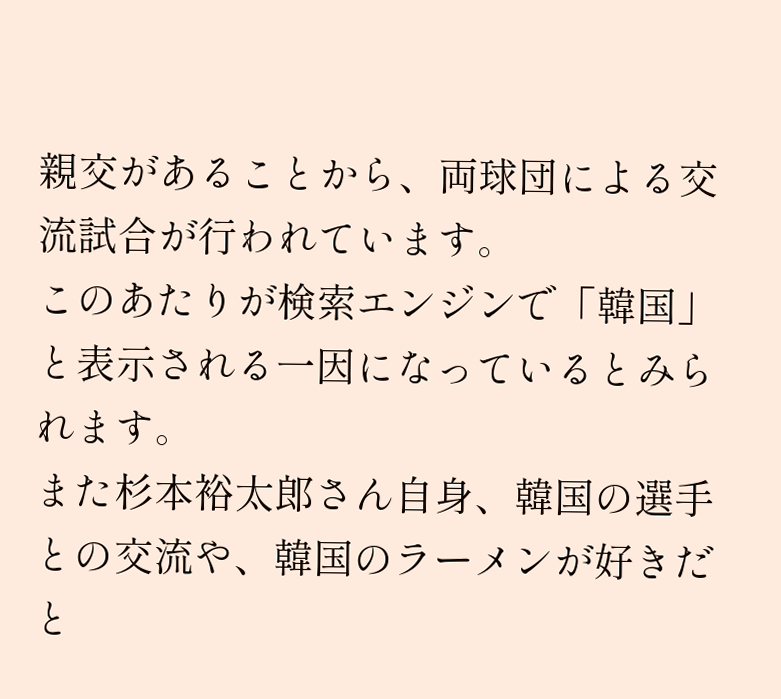親交があることから、両球団による交流試合が行われています。
このあたりが検索エンジンで「韓国」と表示される一因になっているとみられます。
また杉本裕太郎さん自身、韓国の選手との交流や、韓国のラーメンが好きだと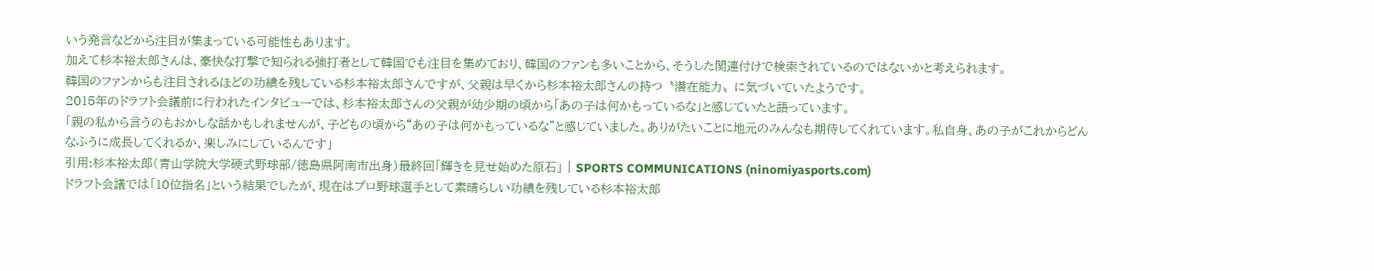いう発言などから注目が集まっている可能性もあります。
加えて杉本裕太郎さんは、豪快な打撃で知られる強打者として韓国でも注目を集めており、韓国のファンも多いことから、そうした関連付けで検索されているのではないかと考えられます。
韓国のファンからも注目されるほどの功績を残している杉本裕太郎さんですが、父親は早くから杉本裕太郎さんの持つ〝潜在能力〟に気づいていたようです。
2015年のドラフト会議前に行われたインタビューでは、杉本裕太郎さんの父親が幼少期の頃から「あの子は何かもっているな」と感じていたと語っています。
「親の私から言うのもおかしな話かもしれませんが、子どもの頃から“あの子は何かもっているな”と感じていました。ありがたいことに地元のみんなも期待してくれています。私自身、あの子がこれからどんなふうに成長してくれるか、楽しみにしているんです」
引用:杉本裕太郎(青山学院大学硬式野球部/徳島県阿南市出身)最終回「輝きを見せ始めた原石」 | SPORTS COMMUNICATIONS (ninomiyasports.com)
ドラフト会議では「10位指名」という結果でしたが、現在はプロ野球選手として素晴らしい功績を残している杉本裕太郎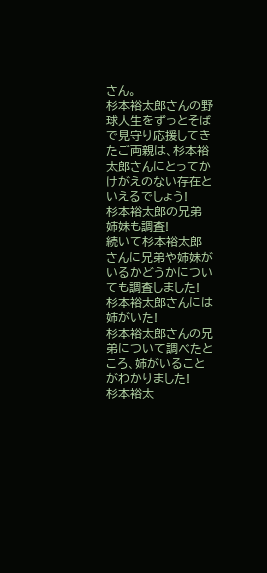さん。
杉本裕太郎さんの野球人生をずっとそばで見守り応援してきたご両親は、杉本裕太郎さんにとってかけがえのない存在といえるでしょう!
杉本裕太郎の兄弟姉妹も調査!
続いて杉本裕太郎さんに兄弟や姉妹がいるかどうかについても調査しました!
杉本裕太郎さんには姉がいた!
杉本裕太郎さんの兄弟について調べたところ、姉がいることがわかりました!
杉本裕太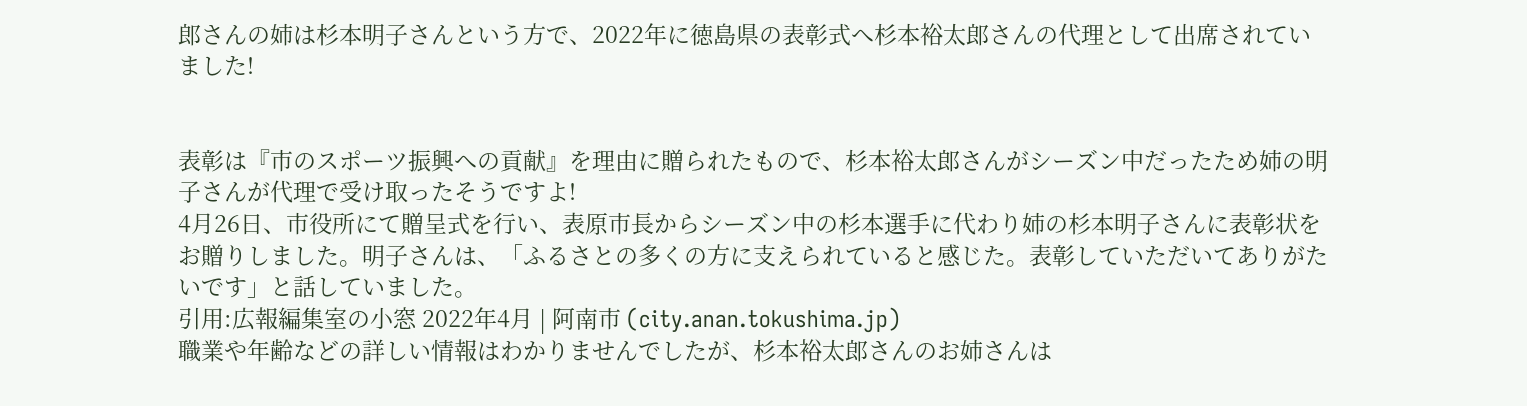郎さんの姉は杉本明子さんという方で、2022年に徳島県の表彰式へ杉本裕太郎さんの代理として出席されていました!


表彰は『市のスポーツ振興への貢献』を理由に贈られたもので、杉本裕太郎さんがシーズン中だったため姉の明子さんが代理で受け取ったそうですよ!
4月26日、市役所にて贈呈式を行い、表原市長からシーズン中の杉本選手に代わり姉の杉本明子さんに表彰状をお贈りしました。明子さんは、「ふるさとの多くの方に支えられていると感じた。表彰していただいてありがたいです」と話していました。
引用:広報編集室の小窓 2022年4月 | 阿南市 (city.anan.tokushima.jp)
職業や年齢などの詳しい情報はわかりませんでしたが、杉本裕太郎さんのお姉さんは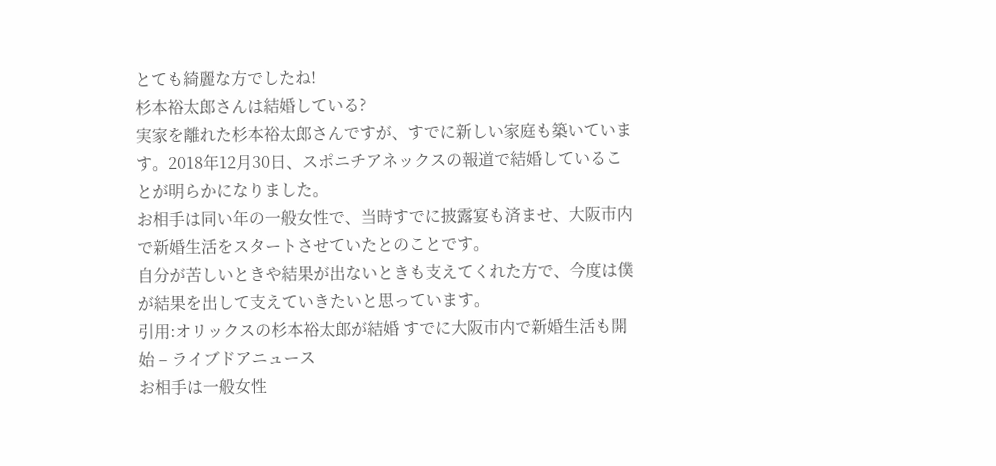とても綺麗な方でしたね!
杉本裕太郎さんは結婚している?
実家を離れた杉本裕太郎さんですが、すでに新しい家庭も築いています。2018年12月30日、スポニチアネックスの報道で結婚していることが明らかになりました。
お相手は同い年の一般女性で、当時すでに披露宴も済ませ、大阪市内で新婚生活をスタートさせていたとのことです。
自分が苦しいときや結果が出ないときも支えてくれた方で、今度は僕が結果を出して支えていきたいと思っています。
引用:オリックスの杉本裕太郎が結婚 すでに大阪市内で新婚生活も開始 – ライブドアニュース
お相手は一般女性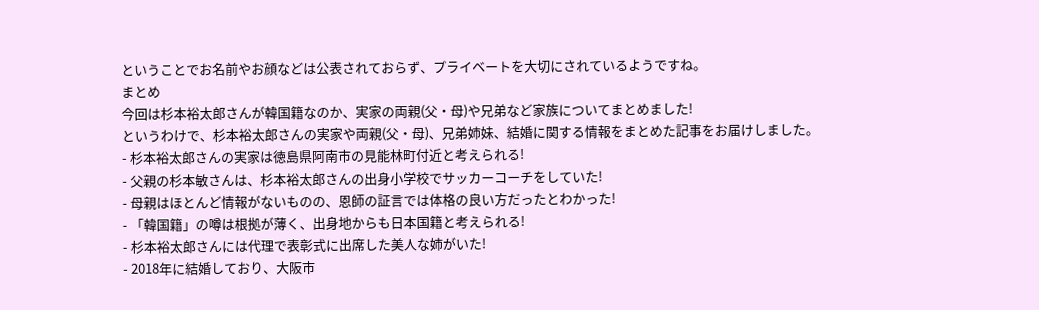ということでお名前やお顔などは公表されておらず、プライベートを大切にされているようですね。
まとめ
今回は杉本裕太郎さんが韓国籍なのか、実家の両親(父・母)や兄弟など家族についてまとめました!
というわけで、杉本裕太郎さんの実家や両親(父・母)、兄弟姉妹、結婚に関する情報をまとめた記事をお届けしました。
- 杉本裕太郎さんの実家は徳島県阿南市の見能林町付近と考えられる!
- 父親の杉本敏さんは、杉本裕太郎さんの出身小学校でサッカーコーチをしていた!
- 母親はほとんど情報がないものの、恩師の証言では体格の良い方だったとわかった!
- 「韓国籍」の噂は根拠が薄く、出身地からも日本国籍と考えられる!
- 杉本裕太郎さんには代理で表彰式に出席した美人な姉がいた!
- 2018年に結婚しており、大阪市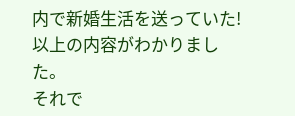内で新婚生活を送っていた!
以上の内容がわかりました。
それで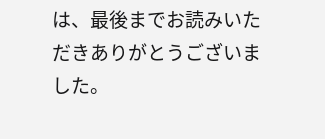は、最後までお読みいただきありがとうございました。